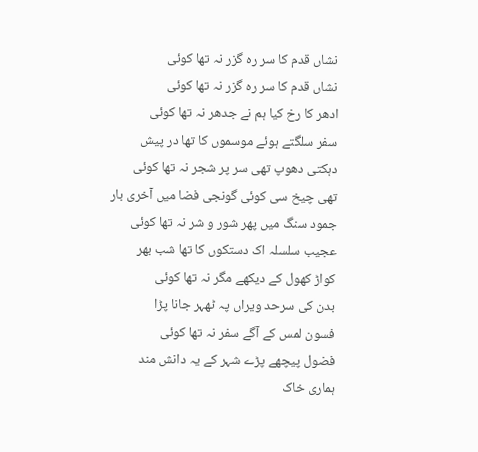نشاں قدم کا سر رہ گزر نہ تھا کوئی
نشاں قدم کا سر رہ گزر نہ تھا کوئی
ادھر کا رخ کیا ہم نے جدھر نہ تھا کوئی
سفر سلگتے ہوئے موسموں کا تھا در پیش
دہکتی دھوپ تھی سر پر شجر نہ تھا کوئی
تھی چیخ سی کوئی گونجی فضا میں آخری بار
جمود سنگ میں پھر شور و شر نہ تھا کوئی
عجیب سلسلہ اک دستکوں کا تھا شب بھر
کواڑ کھول کے دیکھے مگر نہ تھا کوئی
بدن کی سرحد ویراں پہ ٹھہر جانا پڑا
فسون لمس کے آگے سفر نہ تھا کوئی
فضول پیچھے پڑے شہر کے یہ دانش مند
ہماری خاک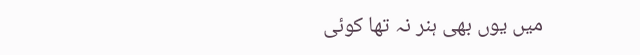میں یوں بھی ہنر نہ تھا کوئی